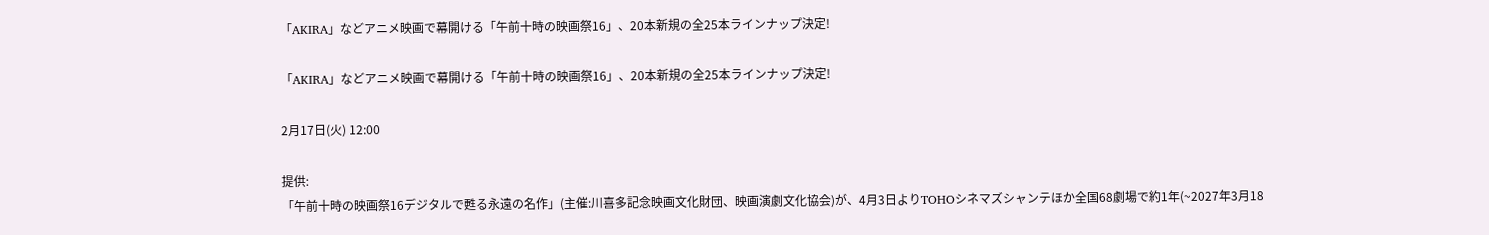「AKIRA」などアニメ映画で幕開ける「午前十時の映画祭16」、20本新規の全25本ラインナップ決定!

「AKIRA」などアニメ映画で幕開ける「午前十時の映画祭16」、20本新規の全25本ラインナップ決定!

2月17日(火) 12:00

提供:
「午前十時の映画祭16デジタルで甦る永遠の名作」(主催:川喜多記念映画文化財団、映画演劇文化協会)が、4月3日よりTOHOシネマズシャンテほか全国68劇場で約1年(~2027年3月18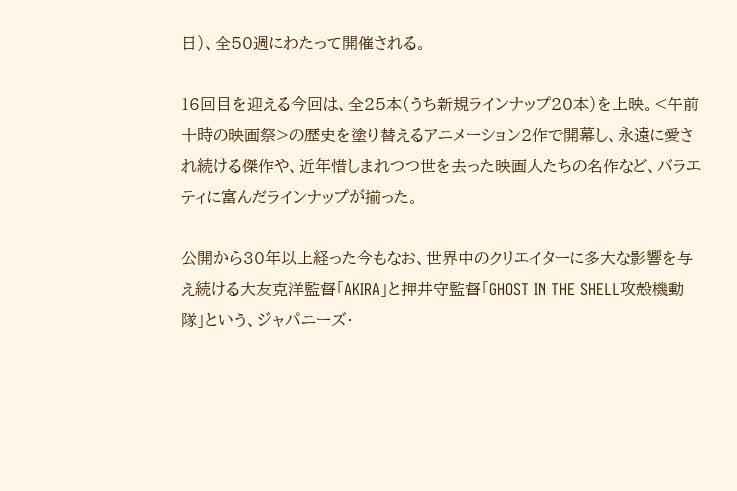日)、全50週にわたって開催される。

16回目を迎える今回は、全25本(うち新規ラインナップ20本)を上映。<午前十時の映画祭>の歴史を塗り替えるアニメーション2作で開幕し、永遠に愛され続ける傑作や、近年惜しまれつつ世を去った映画人たちの名作など、バラエティに富んだラインナップが揃った。

公開から30年以上経った今もなお、世界中のクリエイターに多大な影響を与え続ける大友克洋監督「AKIRA」と押井守監督「GHOST IN THE SHELL攻殻機動隊」という、ジャパニーズ・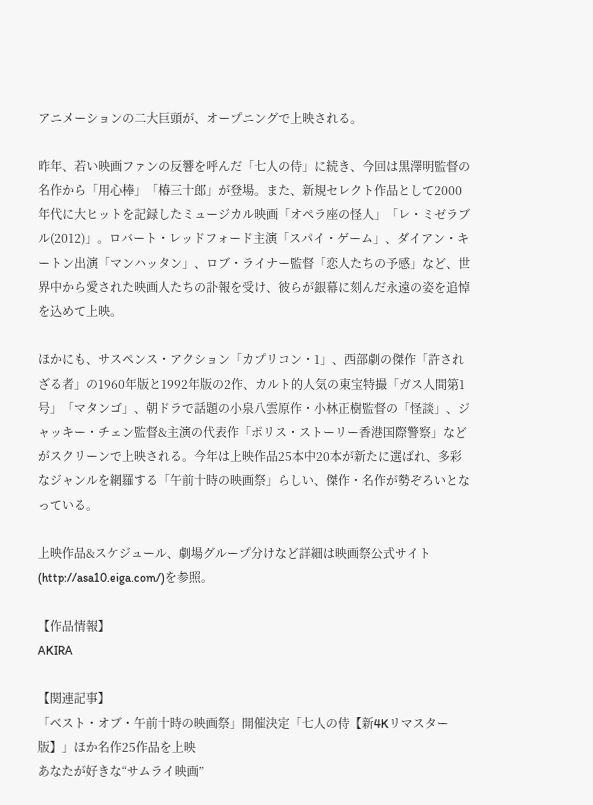アニメーションの二大巨頭が、オープニングで上映される。

昨年、若い映画ファンの反響を呼んだ「七人の侍」に続き、今回は黒澤明監督の名作から「用心棒」「椿三十郎」が登場。また、新規セレクト作品として2000年代に大ヒットを記録したミュージカル映画「オペラ座の怪人」「レ・ミゼラブル(2012)」。ロバート・レッドフォード主演「スパイ・ゲーム」、ダイアン・キートン出演「マンハッタン」、ロブ・ライナー監督「恋人たちの予感」など、世界中から愛された映画人たちの訃報を受け、彼らが銀幕に刻んだ永遠の姿を追悼を込めて上映。

ほかにも、サスペンス・アクション「カプリコン・1」、西部劇の傑作「許されざる者」の1960年版と1992年版の2作、カルト的人気の東宝特撮「ガス人間第1号」「マタンゴ」、朝ドラで話題の小泉八雲原作・小林正樹監督の「怪談」、ジャッキー・チェン監督&主演の代表作「ポリス・ストーリー香港国際警察」などがスクリーンで上映される。今年は上映作品25本中20本が新たに選ばれ、多彩なジャンルを網羅する「午前十時の映画祭」らしい、傑作・名作が勢ぞろいとなっている。

上映作品&スケジュール、劇場グループ分けなど詳細は映画祭公式サイト(http://asa10.eiga.com/)を参照。

【作品情報】
AKIRA

【関連記事】
「ベスト・オブ・午前十時の映画祭」開催決定「七人の侍【新4Kリマスター版】」ほか名作25作品を上映
あなたが好きな“サムライ映画”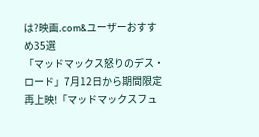は?映画.com&ユーザーおすすめ35選
「マッドマックス怒りのデス・ロード」7月12日から期間限定再上映!「マッドマックスフュ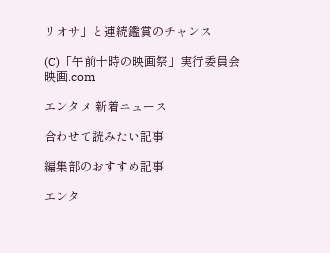リオサ」と連続鑑賞のチャンス

(C)「午前十時の映画祭」実行委員会
映画.com

エンタメ 新着ニュース

合わせて読みたい記事

編集部のおすすめ記事

エンタ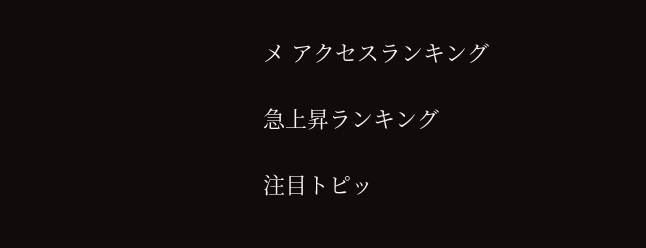メ アクセスランキング

急上昇ランキング

注目トピッ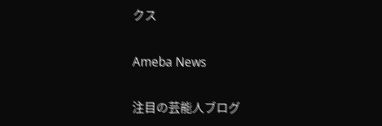クス

Ameba News

注目の芸能人ブログ